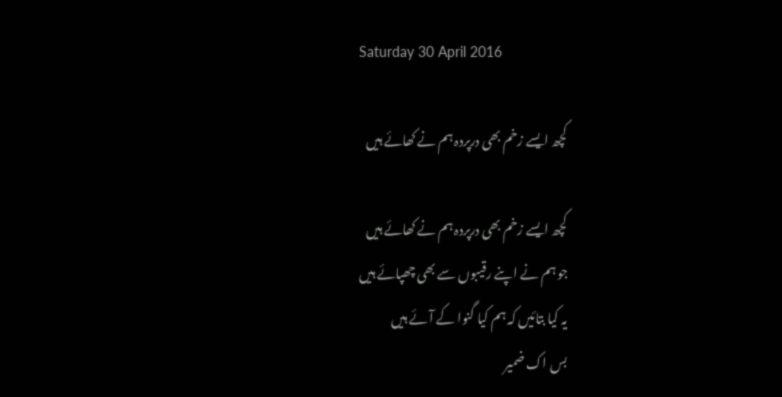Saturday 30 April 2016

کچھ ایسے زخم بھی درپردہ ہم نے کھائے ہیں

کچھ ایسے زخم بھی درپردہ ہم نے کھائے ہیں
جو ہم نے اپنے رقیبوں سے بھی چھپائے ہیں
یہ کیا بتائیں کہ ہم کیا گنوا کے آئے ہیں
بس اک ضمیر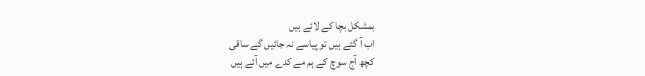بمشکل بچا کے لائے ہیں
اب آ گئے ہیں تو پیاسے نہ جائیں گے ساقی
کچھ آج سوچ کے ہم مے کدے میں آئے ہیں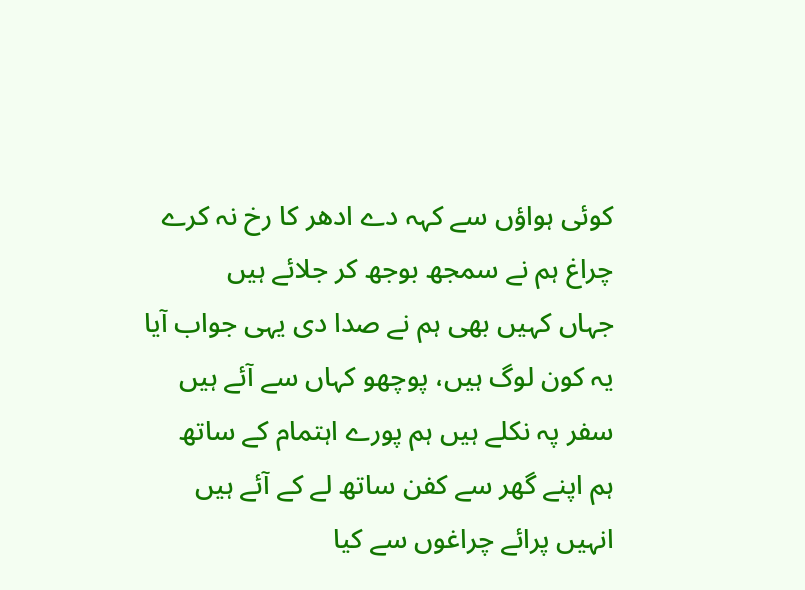کوئی ہواؤں سے کہہ دے ادھر کا رخ نہ کرے
چراغ ہم نے سمجھ بوجھ کر جلائے ہیں
جہاں کہیں بھی ہم نے صدا دی یہی جواب آیا
یہ کون لوگ ہیں، پوچھو کہاں سے آئے ہیں
سفر پہ نکلے ہیں ہم پورے اہتمام کے ساتھ
ہم اپنے گھر سے کفن ساتھ لے کے آئے ہیں
انہیں پرائے چراغوں سے کیا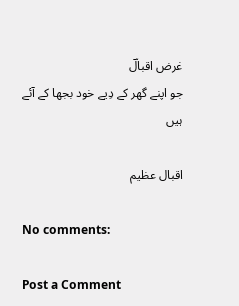غرض اقبالؔ
جو اپنے گھر کے دِیے خود بجھا کے آئے ہیں

اقبال عظیم

No comments:

Post a Comment